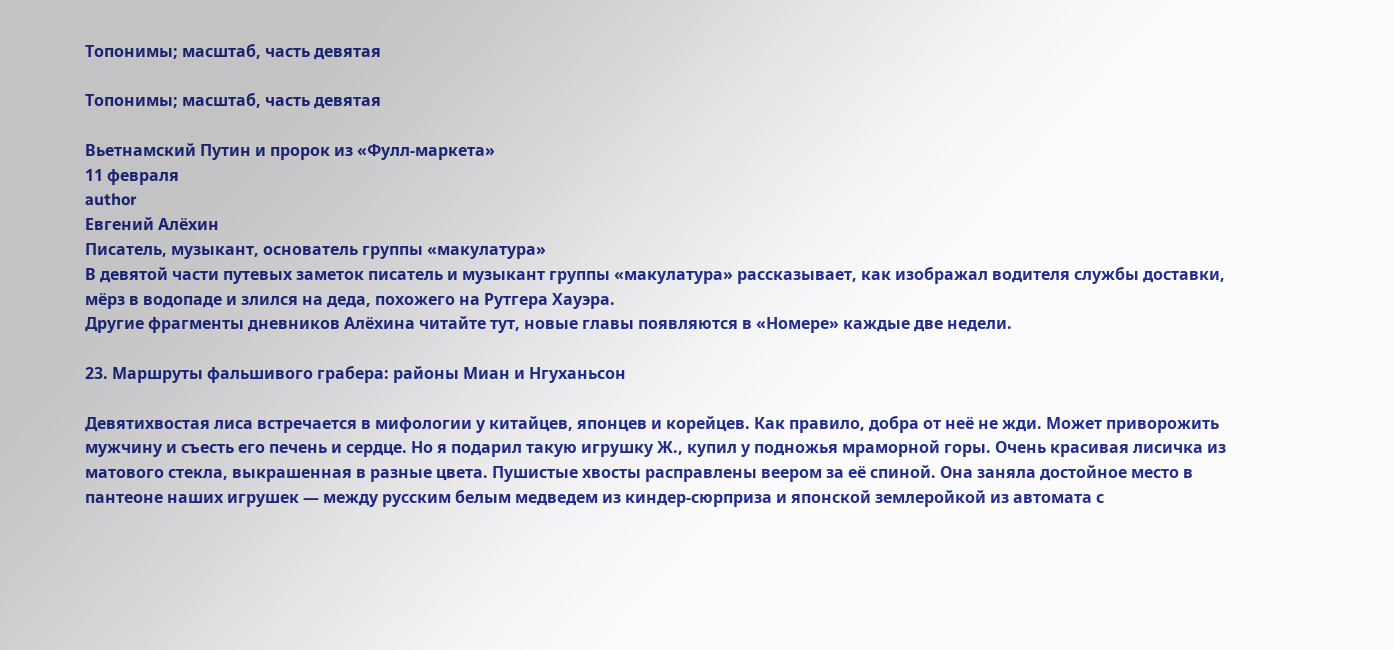Топонимы; масштаб, часть девятая

Топонимы; масштаб, часть девятая

Вьетнамский Путин и пророк из «Фулл-маркета»
11 февраля
author
Евгений Алёхин
Писатель, музыкант, основатель группы «макулатура»
В девятой части путевых заметок писатель и музыкант группы «макулатура» рассказывает, как изображал водителя службы доставки, мёрз в водопаде и злился на деда, похожего на Рутгера Хауэра.
Другие фрагменты дневников Алёхина читайте тут, новые главы появляются в «Номере» каждые две недели.

23. Маршруты фальшивого грабера: районы Миан и Нгуханьсон

Девятихвостая лиса встречается в мифологии у китайцев, японцев и корейцев. Как правило, добра от неё не жди. Может приворожить мужчину и съесть его печень и сердце. Но я подарил такую игрушку Ж., купил у подножья мраморной горы. Очень красивая лисичка из матового стекла, выкрашенная в разные цвета. Пушистые хвосты расправлены веером за её спиной. Она заняла достойное место в пантеоне наших игрушек — между русским белым медведем из киндер-сюрприза и японской землеройкой из автомата с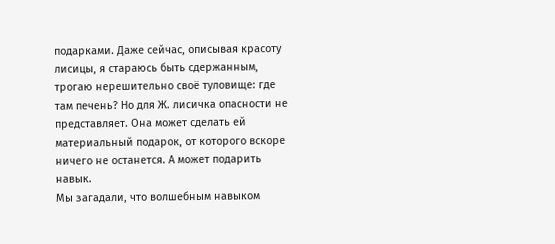подарками. Даже сейчас, описывая красоту лисицы, я стараюсь быть сдержанным, трогаю нерешительно своё туловище: где там печень? Но для Ж. лисичка опасности не представляет. Она может сделать ей материальный подарок, от которого вскоре ничего не останется. А может подарить навык.
Мы загадали, что волшебным навыком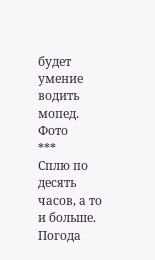будет умение водить мопед.
Фото
***
Сплю по десять часов, а то и больше. Погода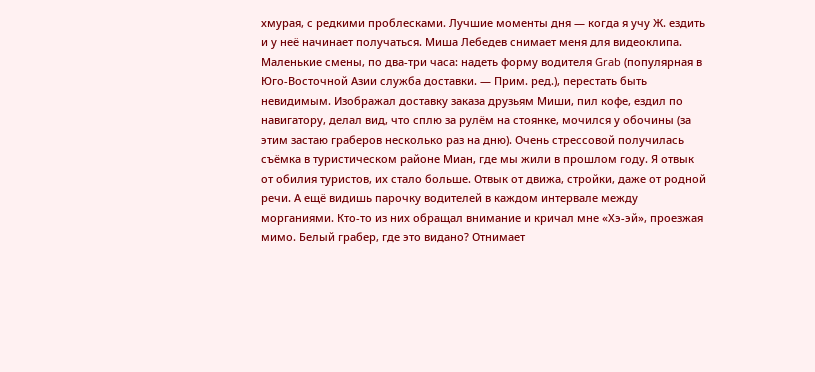хмурая, с редкими проблесками. Лучшие моменты дня — когда я учу Ж. ездить и у неё начинает получаться. Миша Лебедев снимает меня для видеоклипа.
Маленькие смены, по два-три часа: надеть форму водителя Grab (популярная в Юго-Восточной Азии служба доставки. — Прим. ред.), перестать быть невидимым. Изображал доставку заказа друзьям Миши, пил кофе, ездил по навигатору, делал вид, что сплю за рулём на стоянке, мочился у обочины (за этим застаю граберов несколько раз на дню). Очень стрессовой получилась съёмка в туристическом районе Миан, где мы жили в прошлом году. Я отвык от обилия туристов, их стало больше. Отвык от движа, стройки, даже от родной речи. А ещё видишь парочку водителей в каждом интервале между морганиями. Кто-то из них обращал внимание и кричал мне «Хэ-эй», проезжая мимо. Белый грабер, где это видано? Отнимает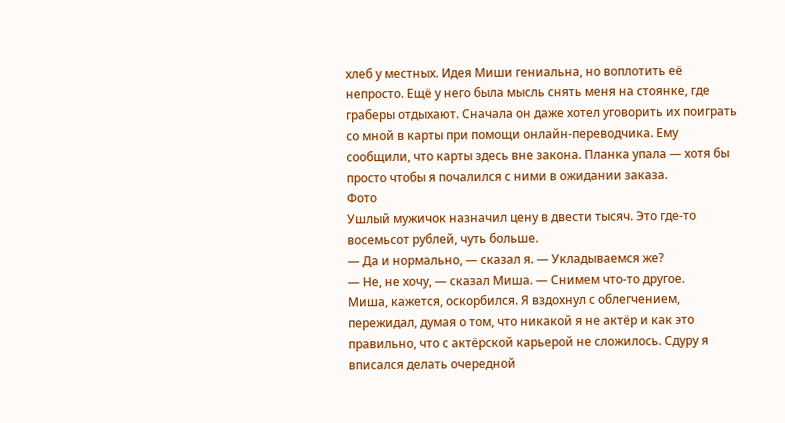хлеб у местных. Идея Миши гениальна, но воплотить её непросто. Ещё у него была мысль снять меня на стоянке, где граберы отдыхают. Сначала он даже хотел уговорить их поиграть со мной в карты при помощи онлайн-переводчика. Ему сообщили, что карты здесь вне закона. Планка упала — хотя бы просто чтобы я почалился с ними в ожидании заказа.
Фото
Ушлый мужичок назначил цену в двести тысяч. Это где-то восемьсот рублей, чуть больше.
— Да и нормально, — сказал я. — Укладываемся же?
— Не, не хочу, — сказал Миша. — Снимем что-то другое.
Миша, кажется, оскорбился. Я вздохнул с облегчением, пережидал, думая о том, что никакой я не актёр и как это правильно, что с актёрской карьерой не сложилось. Сдуру я вписался делать очередной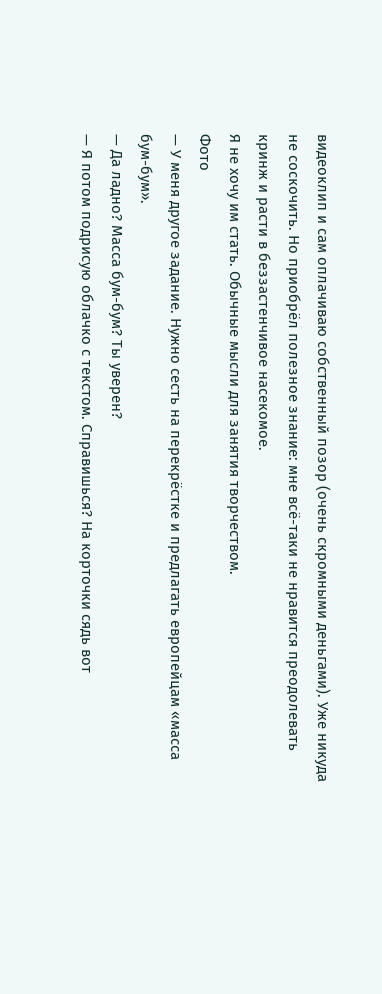видеоклип и сам оплачиваю собственный позор (очень скромными деньгами). Уже никуда не соскочить. Но приобрёл полезное знание: мне всё-таки не нравится преодолевать кринж и расти в беззастенчивое насекомое.
Я не хочу им стать. Обычные мысли для занятия творчеством.
Фото
— У меня другое задание. Нужно сесть на перекрёстке и предлагать европейцам «масса бум-бум».
— Да ладно? Масса бум-бум? Ты уверен?
— Я потом подрисую облачко с текстом. Справишься? На корточки сядь вот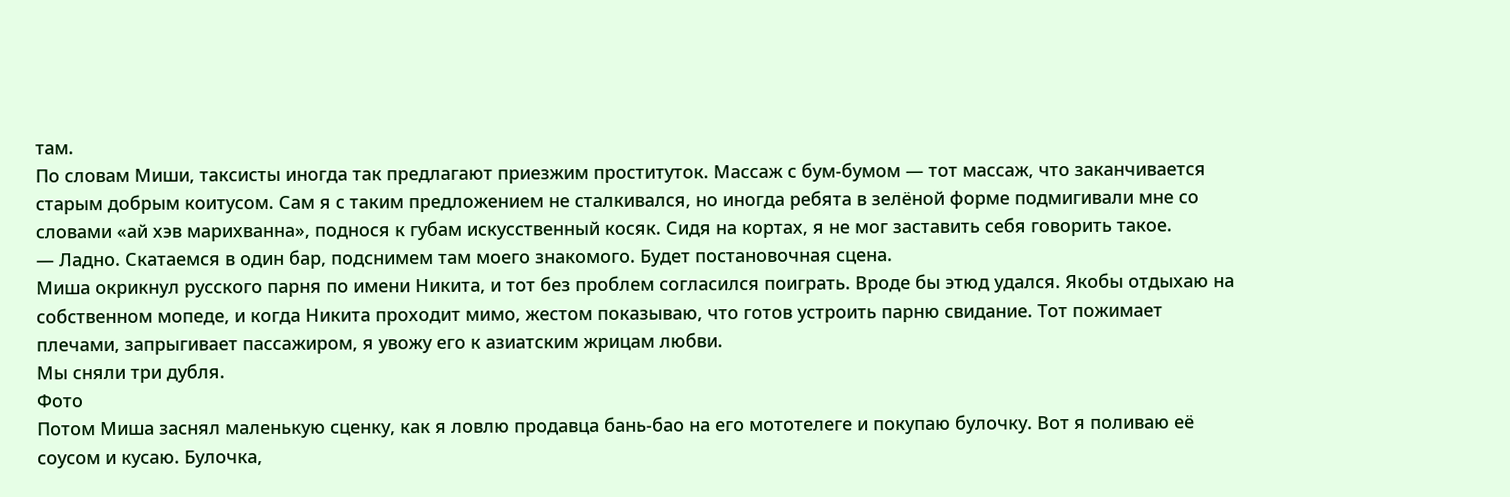там.
По словам Миши, таксисты иногда так предлагают приезжим проституток. Массаж с бум-бумом — тот массаж, что заканчивается старым добрым коитусом. Сам я с таким предложением не сталкивался, но иногда ребята в зелёной форме подмигивали мне со словами «ай хэв марихванна», поднося к губам искусственный косяк. Сидя на кортах, я не мог заставить себя говорить такое.
— Ладно. Скатаемся в один бар, подснимем там моего знакомого. Будет постановочная сцена.
Миша окрикнул русского парня по имени Никита, и тот без проблем согласился поиграть. Вроде бы этюд удался. Якобы отдыхаю на собственном мопеде, и когда Никита проходит мимо, жестом показываю, что готов устроить парню свидание. Тот пожимает плечами, запрыгивает пассажиром, я увожу его к азиатским жрицам любви.
Мы сняли три дубля.
Фото
Потом Миша заснял маленькую сценку, как я ловлю продавца бань-бао на его мототелеге и покупаю булочку. Вот я поливаю её соусом и кусаю. Булочка,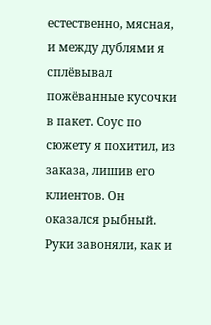естественно, мясная, и между дублями я сплёвывал пожёванные кусочки в пакет. Соус по сюжету я похитил, из заказа, лишив его клиентов. Он оказался рыбный. Руки завоняли, как и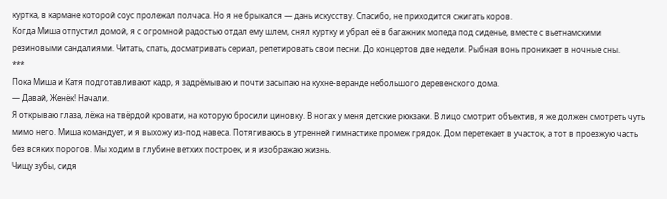куртка, в кармане которой соус пролежал полчаса. Но я не брыкался — дань искусству. Спасибо, не приходится сжигать коров.
Когда Миша отпустил домой, я с огромной радостью отдал ему шлем, снял куртку и убрал её в багажник мопеда под сиденье, вместе с вьетнамскими резиновыми сандалиями. Читать, спать, досматривать сериал, репетировать свои песни. До концертов две недели. Рыбная вонь проникает в ночные сны.
***
Пока Миша и Катя подготавливают кадр, я задрёмываю и почти засыпаю на кухне-веранде небольшого деревенского дома.
— Давай, Женёк! Начали.
Я открываю глаза, лёжа на твёрдой кровати, на которую бросили циновку. В ногах у меня детские рюкзаки. В лицо смотрит объектив, я же должен смотреть чуть мимо него. Миша командует, и я выхожу из-под навеса. Потягиваюсь в утренней гимнастике промеж грядок. Дом перетекает в участок, а тот в проезжую часть без всяких порогов. Мы ходим в глубине ветхих построек, и я изображаю жизнь.
Чищу зубы, сидя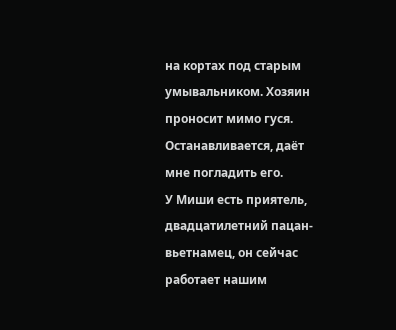на кортах под старым умывальником. Хозяин проносит мимо гуся. Останавливается, даёт мне погладить его.
У Миши есть приятель, двадцатилетний пацан-вьетнамец, он сейчас работает нашим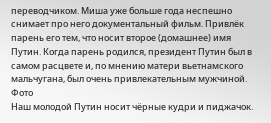переводчиком. Миша уже больше года неспешно снимает про него документальный фильм. Привлёк парень его тем, что носит второе (домашнее) имя Путин. Когда парень родился, президент Путин был в самом расцвете и, по мнению матери вьетнамского мальчугана, был очень привлекательным мужчиной.
Фото
Наш молодой Путин носит чёрные кудри и пиджачок.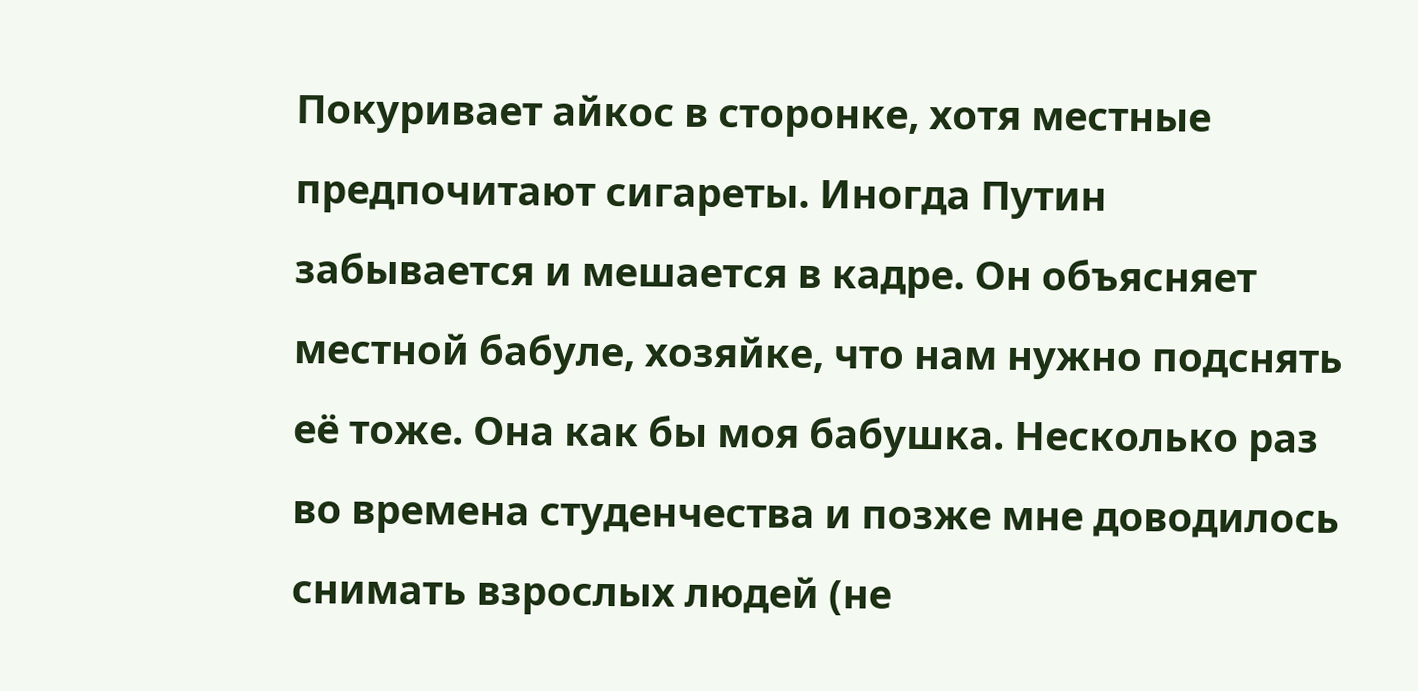Покуривает айкос в сторонке, хотя местные предпочитают сигареты. Иногда Путин забывается и мешается в кадре. Он объясняет местной бабуле, хозяйке, что нам нужно подснять её тоже. Она как бы моя бабушка. Несколько раз во времена студенчества и позже мне доводилось снимать взрослых людей (не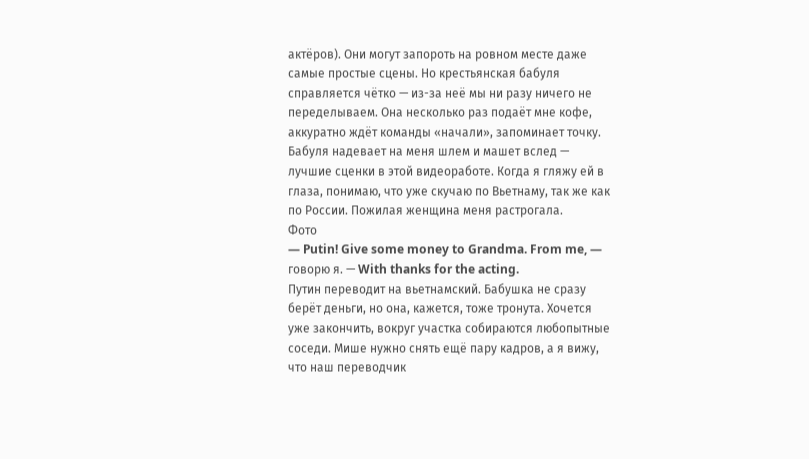актёров). Они могут запороть на ровном месте даже самые простые сцены. Но крестьянская бабуля справляется чётко — из-за неё мы ни разу ничего не переделываем. Она несколько раз подаёт мне кофе, аккуратно ждёт команды «начали», запоминает точку. Бабуля надевает на меня шлем и машет вслед — лучшие сценки в этой видеоработе. Когда я гляжу ей в глаза, понимаю, что уже скучаю по Вьетнаму, так же как по России. Пожилая женщина меня растрогала.
Фото
— Putin! Give some money to Grandma. From me, — говорю я. — With thanks for the acting.
Путин переводит на вьетнамский. Бабушка не сразу берёт деньги, но она, кажется, тоже тронута. Хочется уже закончить, вокруг участка собираются любопытные соседи. Мише нужно снять ещё пару кадров, а я вижу, что наш переводчик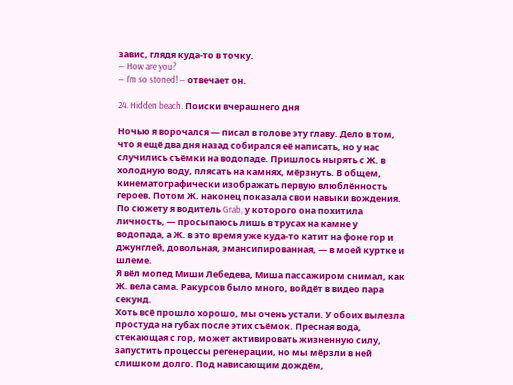завис, глядя куда-то в точку.
— How are you?
— I’m so stoned! — отвечает он.

24. Hidden beach. Поиски вчерашнего дня

Ночью я ворочался — писал в голове эту главу. Дело в том, что я ещё два дня назад собирался её написать, но у нас случились съёмки на водопаде. Пришлось нырять с Ж. в холодную воду, плясать на камнях, мёрзнуть. В общем, кинематографически изображать первую влюблённость героев. Потом Ж. наконец показала свои навыки вождения. По сюжету я водитель Grab, у которого она похитила личность, — просыпаюсь лишь в трусах на камне у водопада, а Ж. в это время уже куда-то катит на фоне гор и джунглей, довольная, эмансипированная, — в моей куртке и шлеме.
Я вёл мопед Миши Лебедева, Миша пассажиром снимал, как Ж. вела сама. Ракурсов было много, войдёт в видео пара секунд.
Хоть всё прошло хорошо, мы очень устали. У обоих вылезла простуда на губах после этих съёмок. Пресная вода, стекающая с гор, может активировать жизненную силу, запустить процессы регенерации, но мы мёрзли в ней слишком долго. Под нависающим дождём,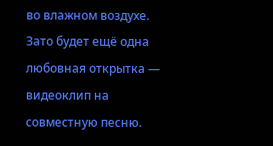во влажном воздухе. Зато будет ещё одна любовная открытка — видеоклип на совместную песню.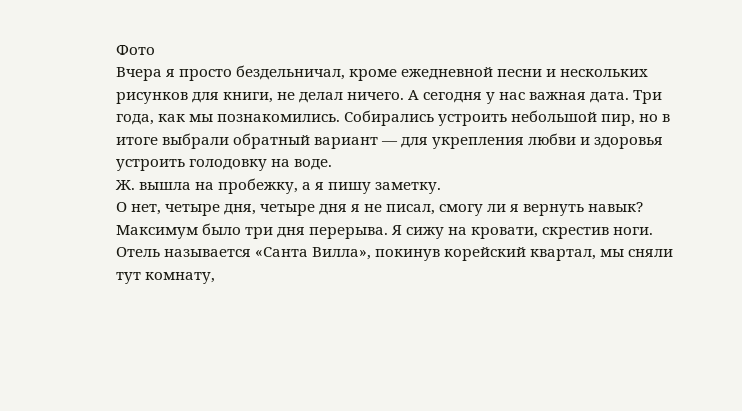Фото
Вчера я просто бездельничал, кроме ежедневной песни и нескольких рисунков для книги, не делал ничего. А сегодня у нас важная дата. Три года, как мы познакомились. Собирались устроить небольшой пир, но в итоге выбрали обратный вариант — для укрепления любви и здоровья устроить голодовку на воде.
Ж. вышла на пробежку, а я пишу заметку.
О нет, четыре дня, четыре дня я не писал, смогу ли я вернуть навык? Максимум было три дня перерыва. Я сижу на кровати, скрестив ноги. Отель называется «Санта Вилла», покинув корейский квартал, мы сняли тут комнату,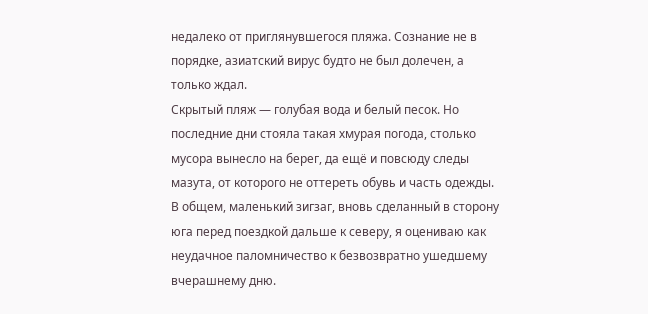недалеко от приглянувшегося пляжа. Сознание не в порядке, азиатский вирус будто не был долечен, а только ждал.
Скрытый пляж — голубая вода и белый песок. Но последние дни стояла такая хмурая погода, столько мусора вынесло на берег, да ещё и повсюду следы мазута, от которого не оттереть обувь и часть одежды. В общем, маленький зигзаг, вновь сделанный в сторону юга перед поездкой дальше к северу, я оцениваю как неудачное паломничество к безвозвратно ушедшему вчерашнему дню.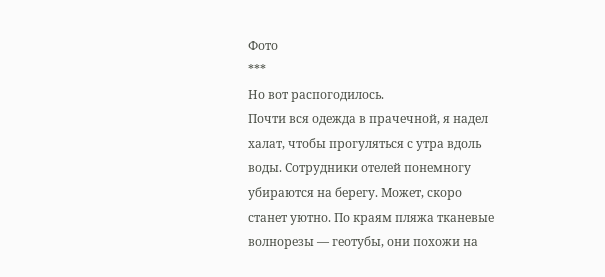Фото
***
Но вот распогодилось.
Почти вся одежда в прачечной, я надел халат, чтобы прогуляться с утра вдоль воды. Сотрудники отелей понемногу убираются на берегу. Может, скоро станет уютно. По краям пляжа тканевые волнорезы — геотубы, они похожи на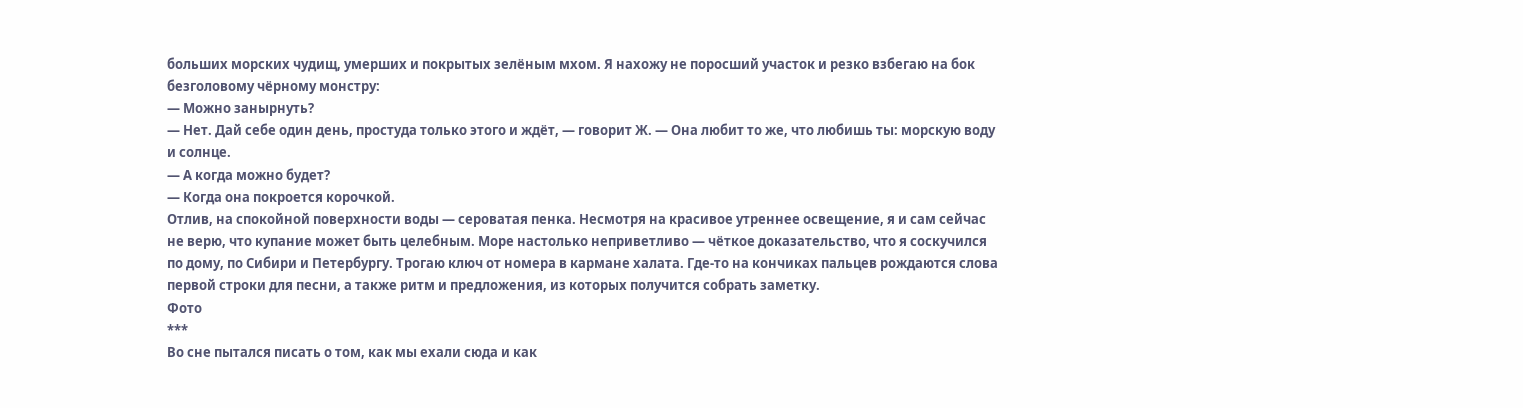больших морских чудищ, умерших и покрытых зелёным мхом. Я нахожу не поросший участок и резко взбегаю на бок безголовому чёрному монстру:
— Можно занырнуть?
— Нет. Дай себе один день, простуда только этого и ждёт, — говорит Ж. — Она любит то же, что любишь ты: морскую воду и солнце.
— А когда можно будет?
— Когда она покроется корочкой.
Отлив, на спокойной поверхности воды — сероватая пенка. Несмотря на красивое утреннее освещение, я и сам сейчас не верю, что купание может быть целебным. Море настолько неприветливо — чёткое доказательство, что я соскучился по дому, по Сибири и Петербургу. Трогаю ключ от номера в кармане халата. Где-то на кончиках пальцев рождаются слова первой строки для песни, а также ритм и предложения, из которых получится собрать заметку.
Фото
***
Во сне пытался писать о том, как мы ехали сюда и как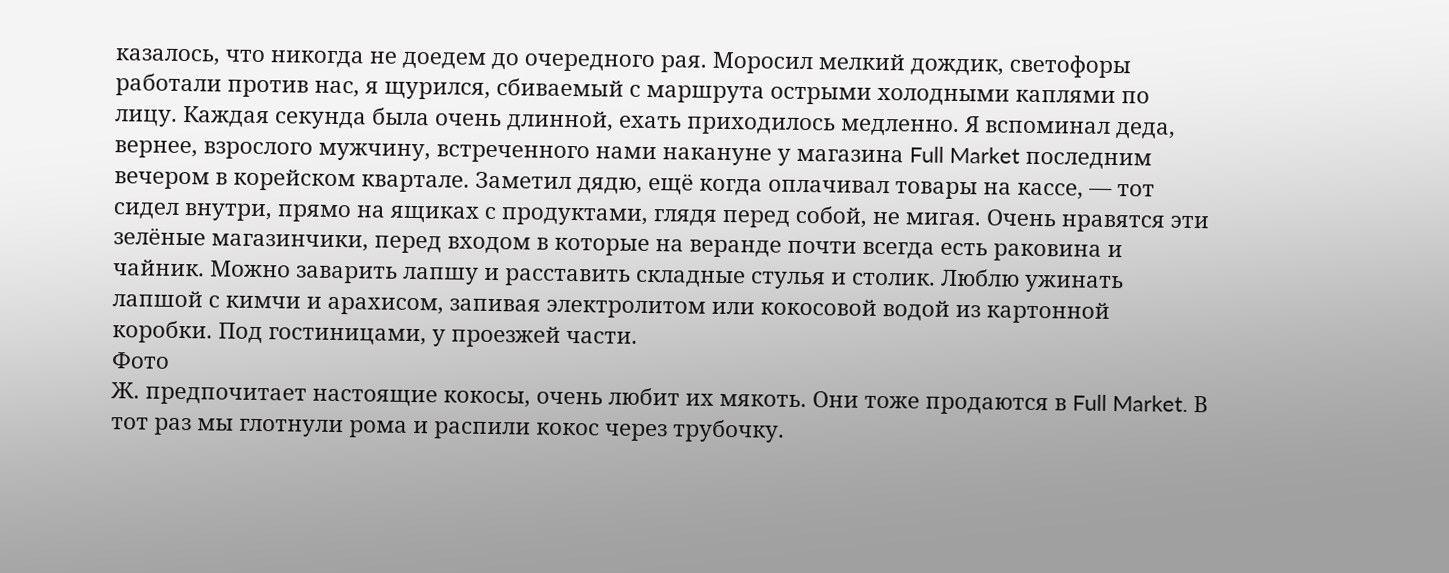казалось, что никогда не доедем до очередного рая. Моросил мелкий дождик, светофоры работали против нас, я щурился, сбиваемый с маршрута острыми холодными каплями по лицу. Каждая секунда была очень длинной, ехать приходилось медленно. Я вспоминал деда, вернее, взрослого мужчину, встреченного нами накануне у магазина Full Market последним вечером в корейском квартале. Заметил дядю, ещё когда оплачивал товары на кассе, — тот сидел внутри, прямо на ящиках с продуктами, глядя перед собой, не мигая. Очень нравятся эти зелёные магазинчики, перед входом в которые на веранде почти всегда есть раковина и чайник. Можно заварить лапшу и расставить складные стулья и столик. Люблю ужинать лапшой с кимчи и арахисом, запивая электролитом или кокосовой водой из картонной коробки. Под гостиницами, у проезжей части.
Фото
Ж. предпочитает настоящие кокосы, очень любит их мякоть. Они тоже продаются в Full Market. В тот раз мы глотнули рома и распили кокос через трубочку.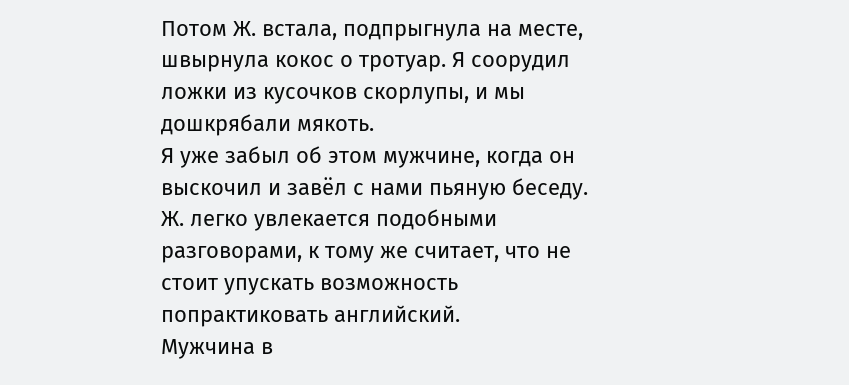Потом Ж. встала, подпрыгнула на месте, швырнула кокос о тротуар. Я соорудил ложки из кусочков скорлупы, и мы дошкрябали мякоть.
Я уже забыл об этом мужчине, когда он выскочил и завёл с нами пьяную беседу. Ж. легко увлекается подобными разговорами, к тому же считает, что не стоит упускать возможность попрактиковать английский.
Мужчина в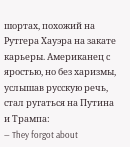шортах, похожий на Рутгера Хауэра на закате карьеры. Американец с яростью, но без харизмы, услышав русскую речь, стал ругаться на Путина и Трампа:
— They forgot about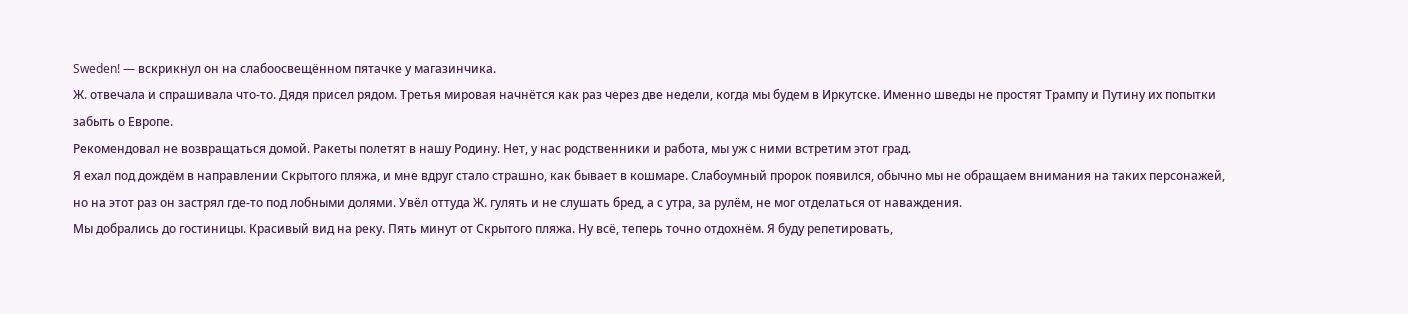Sweden! — вскрикнул он на слабоосвещённом пятачке у магазинчика.
Ж. отвечала и спрашивала что-то. Дядя присел рядом. Третья мировая начнётся как раз через две недели, когда мы будем в Иркутске. Именно шведы не простят Трампу и Путину их попытки забыть о Европе.
Рекомендовал не возвращаться домой. Ракеты полетят в нашу Родину. Нет, у нас родственники и работа, мы уж с ними встретим этот град.
Я ехал под дождём в направлении Скрытого пляжа, и мне вдруг стало страшно, как бывает в кошмаре. Слабоумный пророк появился, обычно мы не обращаем внимания на таких персонажей, но на этот раз он застрял где-то под лобными долями. Увёл оттуда Ж. гулять и не слушать бред, а с утра, за рулём, не мог отделаться от наваждения.
Мы добрались до гостиницы. Красивый вид на реку. Пять минут от Скрытого пляжа. Ну всё, теперь точно отдохнём. Я буду репетировать,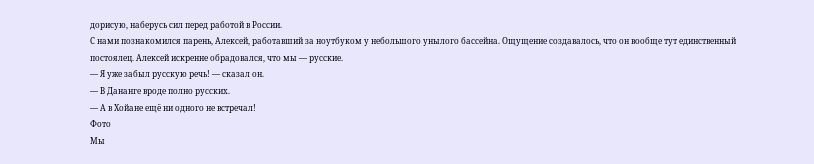дорисую, наберусь сил перед работой в России.
С нами познакомился парень, Алексей, работавший за ноутбуком у небольшого унылого бассейна. Ощущение создавалось, что он вообще тут единственный постоялец. Алексей искренне обрадовался, что мы — русские.
— Я уже забыл русскую речь! — сказал он.
— В Дананге вроде полно русских.
— А в Хойане ещё ни одного не встречал!
Фото
Мы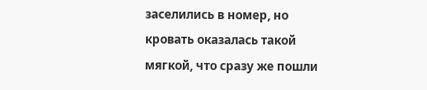заселились в номер, но кровать оказалась такой мягкой, что сразу же пошли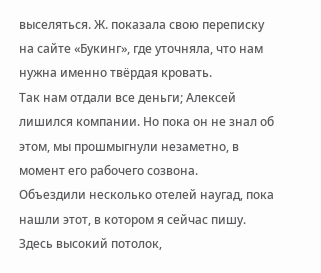выселяться. Ж. показала свою переписку на сайте «Букинг», где уточняла, что нам нужна именно твёрдая кровать.
Так нам отдали все деньги; Алексей лишился компании. Но пока он не знал об этом, мы прошмыгнули незаметно, в момент его рабочего созвона.
Объездили несколько отелей наугад, пока нашли этот, в котором я сейчас пишу. Здесь высокий потолок,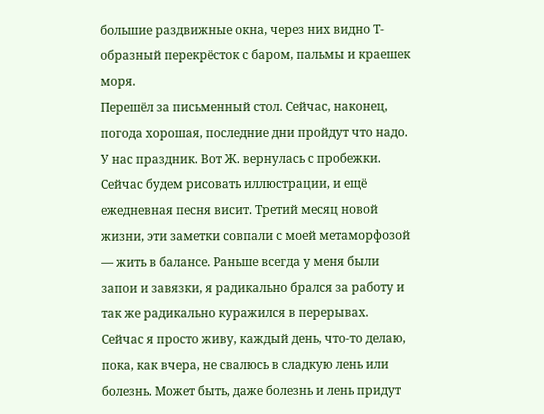большие раздвижные окна, через них видно Т-образный перекрёсток с баром, пальмы и краешек моря.
Перешёл за письменный стол. Сейчас, наконец, погода хорошая, последние дни пройдут что надо. У нас праздник. Вот Ж. вернулась с пробежки. Сейчас будем рисовать иллюстрации, и ещё ежедневная песня висит. Третий месяц новой жизни, эти заметки совпали с моей метаморфозой — жить в балансе. Раньше всегда у меня были запои и завязки, я радикально брался за работу и так же радикально куражился в перерывах. Сейчас я просто живу, каждый день, что-то делаю, пока, как вчера, не свалюсь в сладкую лень или болезнь. Может быть, даже болезнь и лень придут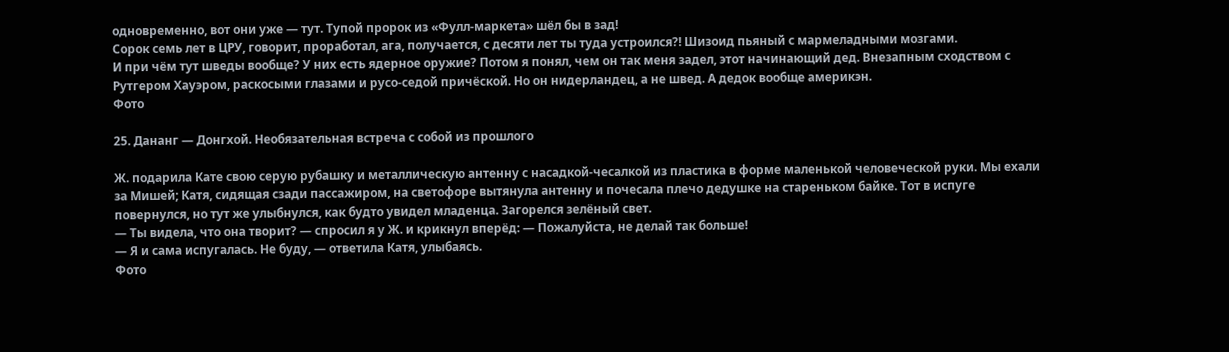одновременно, вот они уже — тут. Тупой пророк из «Фулл-маркета» шёл бы в зад!
Сорок семь лет в ЦРУ, говорит, проработал, ага, получается, с десяти лет ты туда устроился?! Шизоид пьяный с мармеладными мозгами.
И при чём тут шведы вообще? У них есть ядерное оружие? Потом я понял, чем он так меня задел, этот начинающий дед. Внезапным сходством с Рутгером Хауэром, раскосыми глазами и русо-седой причёской. Но он нидерландец, а не швед. А дедок вообще америкэн.
Фото

25. Дананг — Донгхой. Необязательная встреча с собой из прошлого

Ж. подарила Кате свою серую рубашку и металлическую антенну с насадкой-чесалкой из пластика в форме маленькой человеческой руки. Мы ехали за Мишей; Катя, сидящая сзади пассажиром, на светофоре вытянула антенну и почесала плечо дедушке на стареньком байке. Тот в испуге повернулся, но тут же улыбнулся, как будто увидел младенца. Загорелся зелёный свет.
— Ты видела, что она творит? — спросил я у Ж. и крикнул вперёд: — Пожалуйста, не делай так больше!
— Я и сама испугалась. Не буду, — ответила Катя, улыбаясь.
Фото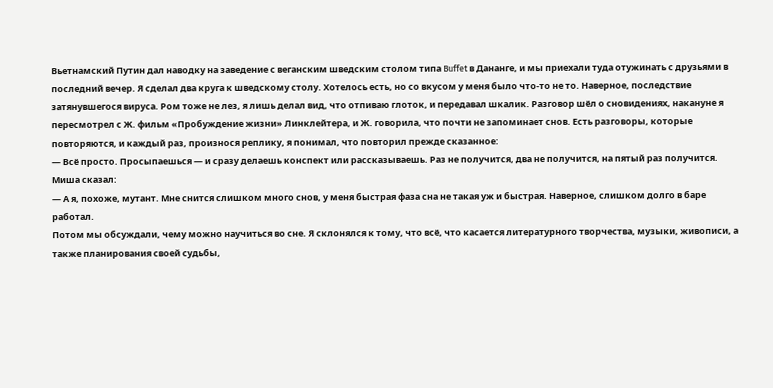Вьетнамский Путин дал наводку на заведение с веганским шведским столом типа Buffet в Дананге, и мы приехали туда отужинать с друзьями в последний вечер. Я сделал два круга к шведскому столу. Хотелось есть, но со вкусом у меня было что-то не то. Наверное, последствие затянувшегося вируса. Ром тоже не лез, я лишь делал вид, что отпиваю глоток, и передавал шкалик. Разговор шёл о сновидениях, накануне я пересмотрел с Ж. фильм «Пробуждение жизни» Линклейтера, и Ж. говорила, что почти не запоминает снов. Есть разговоры, которые повторяются, и каждый раз, произнося реплику, я понимал, что повторил прежде сказанное:
— Всё просто. Просыпаешься — и сразу делаешь конспект или рассказываешь. Раз не получится, два не получится, на пятый раз получится.
Миша сказал:
— А я, похоже, мутант. Мне снится слишком много снов, у меня быстрая фаза сна не такая уж и быстрая. Наверное, слишком долго в баре работал.
Потом мы обсуждали, чему можно научиться во сне. Я склонялся к тому, что всё, что касается литературного творчества, музыки, живописи, а также планирования своей судьбы,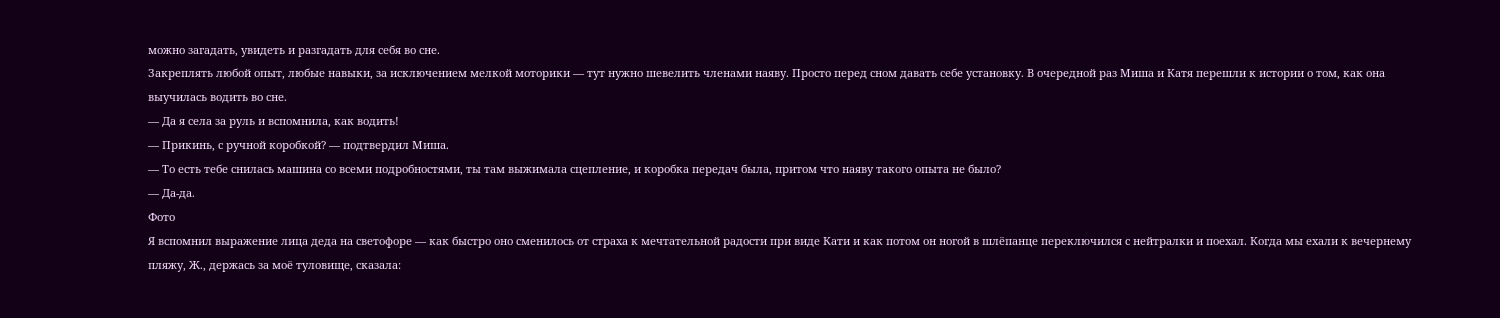можно загадать, увидеть и разгадать для себя во сне.
Закреплять любой опыт, любые навыки, за исключением мелкой моторики — тут нужно шевелить членами наяву. Просто перед сном давать себе установку. В очередной раз Миша и Катя перешли к истории о том, как она выучилась водить во сне.
— Да я села за руль и вспомнила, как водить!
— Прикинь, с ручной коробкой? — подтвердил Миша.
— То есть тебе снилась машина со всеми подробностями, ты там выжимала сцепление, и коробка передач была, притом что наяву такого опыта не было?
— Да-да.
Фото
Я вспомнил выражение лица деда на светофоре — как быстро оно сменилось от страха к мечтательной радости при виде Кати и как потом он ногой в шлёпанце переключился с нейтралки и поехал. Когда мы ехали к вечернему пляжу, Ж., держась за моё туловище, сказала: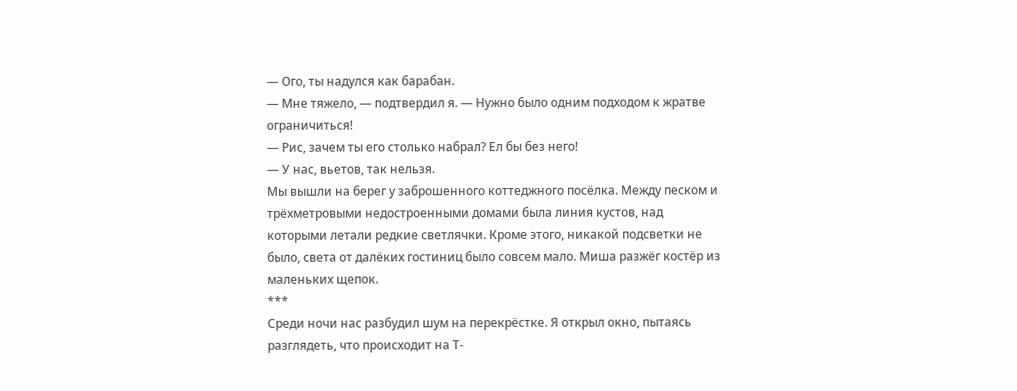— Ого, ты надулся как барабан.
— Мне тяжело, — подтвердил я. — Нужно было одним подходом к жратве ограничиться!
— Рис, зачем ты его столько набрал? Ел бы без него!
— У нас, вьетов, так нельзя.
Мы вышли на берег у заброшенного коттеджного посёлка. Между песком и трёхметровыми недостроенными домами была линия кустов, над которыми летали редкие светлячки. Кроме этого, никакой подсветки не было, света от далёких гостиниц было совсем мало. Миша разжёг костёр из маленьких щепок.
***
Среди ночи нас разбудил шум на перекрёстке. Я открыл окно, пытаясь разглядеть, что происходит на Т-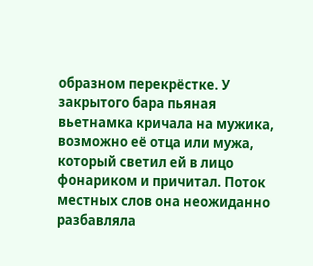образном перекрёстке. У закрытого бара пьяная вьетнамка кричала на мужика, возможно её отца или мужа, который светил ей в лицо фонариком и причитал. Поток местных слов она неожиданно разбавляла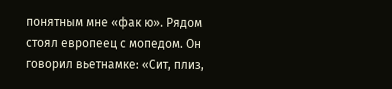понятным мне «фак ю». Рядом стоял европеец с мопедом. Он говорил вьетнамке: «Сит, плиз,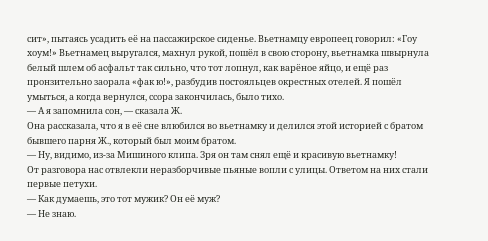сит», пытаясь усадить её на пассажирское сиденье. Вьетнамцу европеец говорил: «Гоу хоум!» Вьетнамец выругался, махнул рукой, пошёл в свою сторону, вьетнамка швырнула белый шлем об асфальт так сильно, что тот лопнул, как варёное яйцо, и ещё раз пронзительно заорала «фак ю!», разбудив постояльцев окрестных отелей. Я пошёл умыться, а когда вернулся, ссора закончилась, было тихо.
— А я запомнила сон, — сказала Ж.
Она рассказала, что я в её сне влюбился во вьетнамку и делился этой историей с братом бывшего парня Ж., который был моим братом.
— Ну, видимо, из-за Мишиного клипа. Зря он там снял ещё и красивую вьетнамку!
От разговора нас отвлекли неразборчивые пьяные вопли с улицы. Ответом на них стали первые петухи.
— Как думаешь, это тот мужик? Он её муж?
— Не знаю.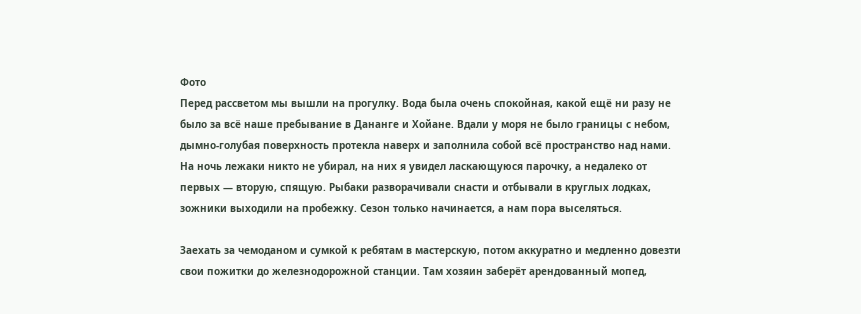Фото
Перед рассветом мы вышли на прогулку. Вода была очень спокойная, какой ещё ни разу не было за всё наше пребывание в Дананге и Хойане. Вдали у моря не было границы с небом, дымно-голубая поверхность протекла наверх и заполнила собой всё пространство над нами.
На ночь лежаки никто не убирал, на них я увидел ласкающуюся парочку, а недалеко от первых — вторую, спящую. Рыбаки разворачивали снасти и отбывали в круглых лодках, зожники выходили на пробежку. Сезон только начинается, а нам пора выселяться.

Заехать за чемоданом и сумкой к ребятам в мастерскую, потом аккуратно и медленно довезти свои пожитки до железнодорожной станции. Там хозяин заберёт арендованный мопед,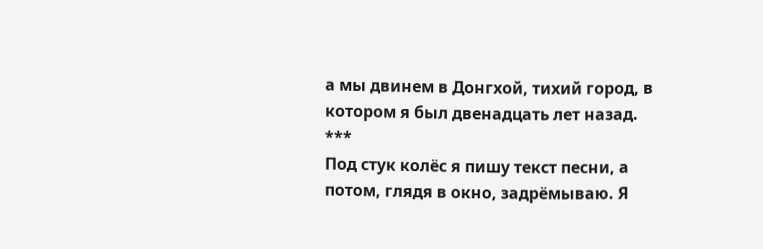а мы двинем в Донгхой, тихий город, в котором я был двенадцать лет назад.
***
Под стук колёс я пишу текст песни, а потом, глядя в окно, задрёмываю. Я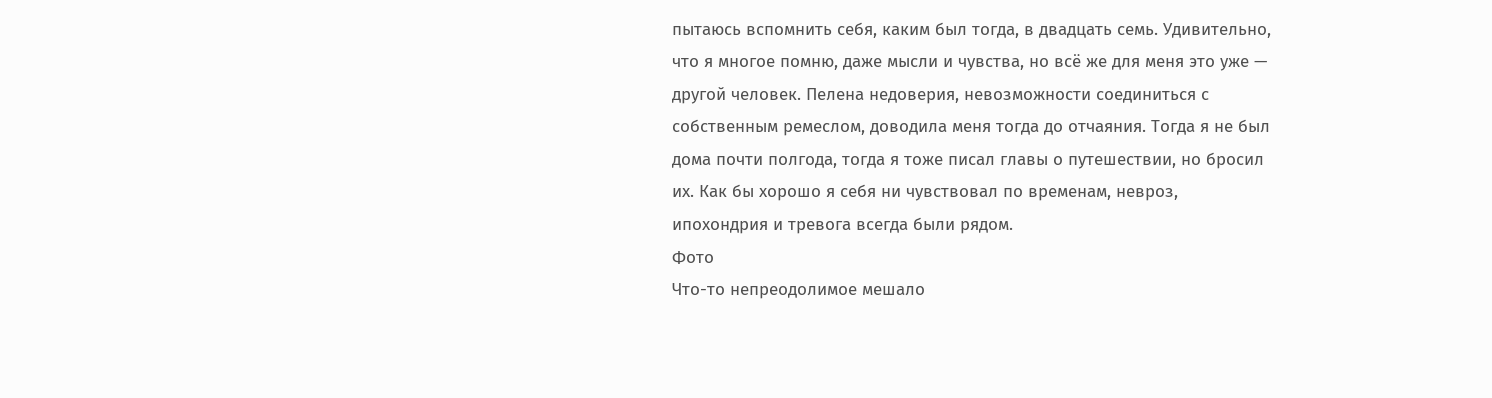пытаюсь вспомнить себя, каким был тогда, в двадцать семь. Удивительно, что я многое помню, даже мысли и чувства, но всё же для меня это уже — другой человек. Пелена недоверия, невозможности соединиться с собственным ремеслом, доводила меня тогда до отчаяния. Тогда я не был дома почти полгода, тогда я тоже писал главы о путешествии, но бросил их. Как бы хорошо я себя ни чувствовал по временам, невроз, ипохондрия и тревога всегда были рядом.
Фото
Что-то непреодолимое мешало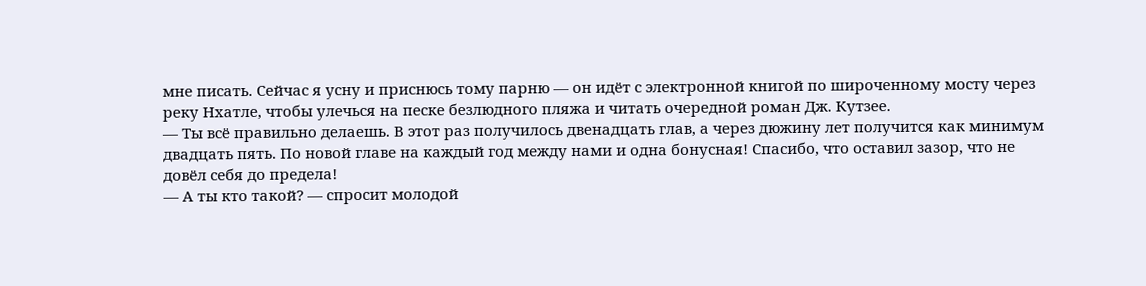мне писать. Сейчас я усну и приснюсь тому парню — он идёт с электронной книгой по широченному мосту через реку Нхатле, чтобы улечься на песке безлюдного пляжа и читать очередной роман Дж. Кутзее.
— Ты всё правильно делаешь. В этот раз получилось двенадцать глав, а через дюжину лет получится как минимум двадцать пять. По новой главе на каждый год между нами и одна бонусная! Спасибо, что оставил зазор, что не довёл себя до предела!
— А ты кто такой? — спросит молодой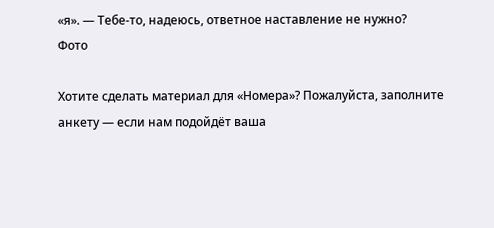«я». — Тебе-то, надеюсь, ответное наставление не нужно?
Фото

Хотите сделать материал для «Номера»? Пожалуйста, заполните анкету — если нам подойдёт ваша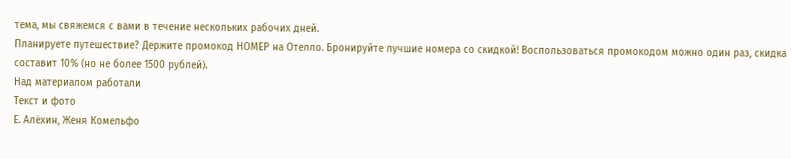тема, мы свяжемся с вами в течение нескольких рабочих дней.
Планируете путешествие? Держите промокод НОМЕР на Отелло. Бронируйте лучшие номера со скидкой! Воспользоваться промокодом можно один раз, скидка составит 10% (но не более 1500 рублей).
Над материалом работали
Текст и фото
Е. Алёхин, Женя Комельфо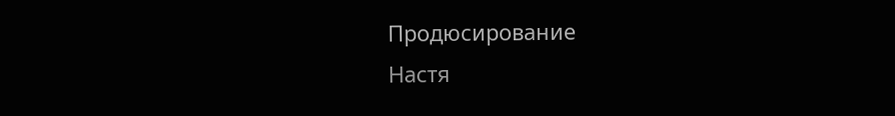Продюсирование
Настя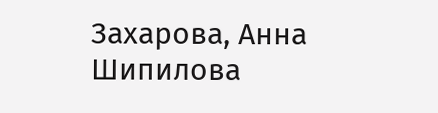Захарова, Анна Шипилова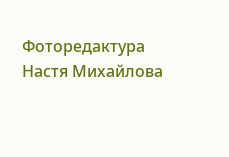Фоторедактура
Настя Михайлова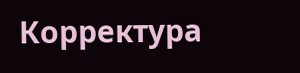Корректура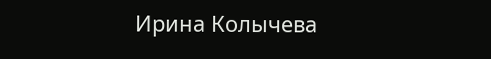Ирина Колычева